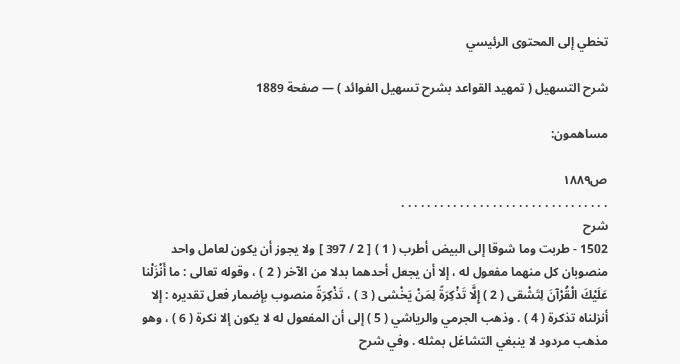تخطي إلى المحتوى الرئيسي

شرح التسهيل ( تمهيد القواعد بشرح تسهيل الفوائد ) — صفحة 1889

مساهمون:

ص١٨٨٩
. . . . . . . . . . . . . . . . . . . . . . . . . . . . . . . .
شرح
1502 - طربت وما شوقا إلى البيض أطرب ( 1 ) [ 2 / 397 ] ولا يجوز أن يكون لعامل واحد منصوبان كل منهما مفعول له ، إلا أن يجعل أحدهما بدلا من الآخر ( 2 ) ، وقوله تعالى : ما أَنْزَلْنا عَلَيْكَ الْقُرْآنَ لِتَشْقى ( 2 ) إِلَّا تَذْكِرَةً لِمَنْ يَخْشى ( 3 ) ، تَذْكِرَةً منصوب بإضمار فعل تقديره : إلا أنزلناه تذكرة ( 4 ) . وذهب الجرمي والرياشي ( 5 ) إلى أن المفعول له لا يكون إلا نكرة ( 6 ) ، وهو مذهب مردود لا ينبغي التشاغل بمثله . وفي شرح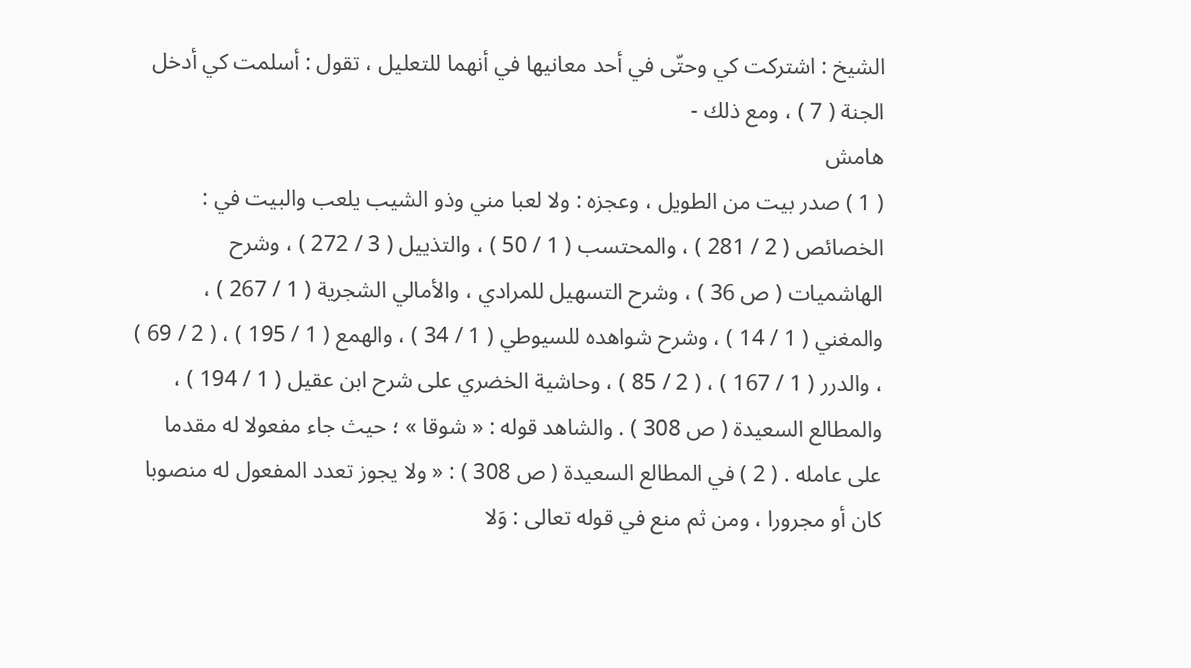الشيخ : اشتركت كي وحتّى في أحد معانيها في أنهما للتعليل ، تقول : أسلمت كي أدخل الجنة ( 7 ) ، ومع ذلك -
هامش
( 1 ) صدر بيت من الطويل ، وعجزه : ولا لعبا مني وذو الشيب يلعب والبيت في : الخصائص ( 2 / 281 ) ، والمحتسب ( 1 / 50 ) ، والتذييل ( 3 / 272 ) ، وشرح الهاشميات ( ص 36 ) ، وشرح التسهيل للمرادي ، والأمالي الشجرية ( 1 / 267 ) ، والمغني ( 1 / 14 ) ، وشرح شواهده للسيوطي ( 1 / 34 ) ، والهمع ( 1 / 195 ) ، ( 2 / 69 ) ، والدرر ( 1 / 167 ) ، ( 2 / 85 ) ، وحاشية الخضري على شرح ابن عقيل ( 1 / 194 ) ، والمطالع السعيدة ( ص 308 ) . والشاهد قوله : « شوقا » ؛ حيث جاء مفعولا له مقدما على عامله . ( 2 ) في المطالع السعيدة ( ص 308 ) : « ولا يجوز تعدد المفعول له منصوبا كان أو مجرورا ، ومن ثم منع في قوله تعالى : وَلا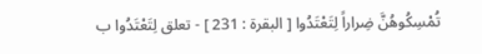تُمْسِكُوهُنَّ ضِراراً لِتَعْتَدُوا [ البقرة : 231 ] - تعلق لِتَعْتَدُوا ب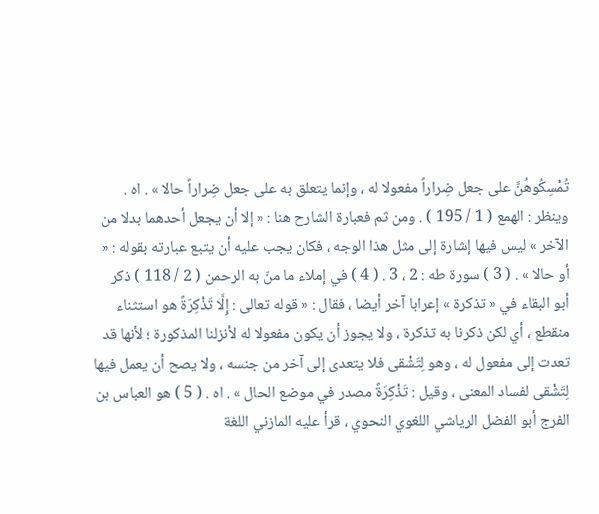تُمْسِكُوهُنَّ على جعل ضِراراً مفعولا له ، وإنما يتعلق به على جعل ضِراراً حالا » . اه . وينظر : الهمع ( 1 / 195 ) . ومن ثم فعبارة الشارح هنا : « إلا أن يجعل أحدهما بدلا من الآخر » ليس فيها إشارة إلى مثل هذا الوجه ، فكان يجب عليه أن يتبع عبارته بقوله : « أو حالا » . ( 3 ) سورة طه : 2 ، 3 . ( 4 ) في إملاء ما منّ به الرحمن ( 2 / 118 ) ذكر أبو البقاء في « تذكرة » إعرابا آخر أيضا ، فقال : « قوله تعالى : إِلَّا تَذْكِرَةً هو استثناء منقطع ، أي لكن ذكرنا به تذكرة ، ولا يجوز أن يكون مفعولا له لأنزلنا المذكورة ؛ لأنها قد تعدت إلى مفعول له ، وهو لِتَشْقى فلا يتعدى إلى آخر من جنسه ، ولا يصح أن يعمل فيها لِتَشْقى لفساد المعنى ، وقيل : تَذْكِرَةً مصدر في موضع الحال » . اه . ( 5 ) هو العباس بن الفرج أبو الفضل الرياشي اللغوي النحوي ، قرأ عليه المازني اللغة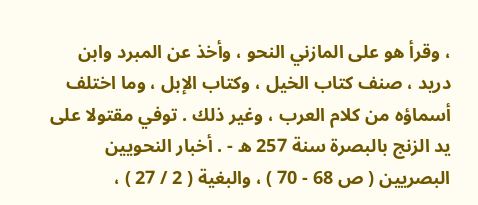، وقرأ هو على المازني النحو ، وأخذ عن المبرد وابن دريد ، صنف كتاب الخيل ، وكتاب الإبل ، وما اختلف أسماؤه من كلام العرب ، وغير ذلك . توفي مقتولا على يد الزنج بالبصرة سنة 257 ه - . أخبار النحويين البصريين ( ص 68 - 70 ) ، والبغية ( 2 / 27 ) ،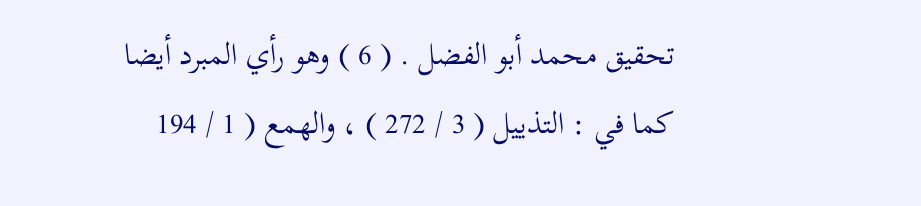تحقيق محمد أبو الفضل . ( 6 ) وهو رأي المبرد أيضا كما في : التذييل ( 3 / 272 ) ، والهمع ( 1 / 194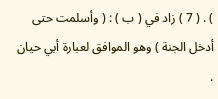) . ( 7 ) زاد في ( ب ) : ( وأسلمت حتى أدخل الجنة ) وهو الموافق لعبارة أبي حيان .